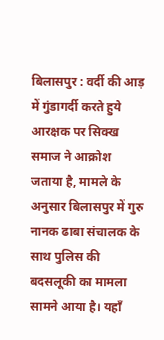बिलासपुर : वर्दी की आड़ में गुंडागर्दी करते हुये आरक्षक पर सिक्ख समाज ने आक्रोश जताया है, मामले के अनुसार बिलासपुर में गुरु नानक ढाबा संचालक के साथ पुलिस की बदसलूकी का मामला सामने आया है। यहाँ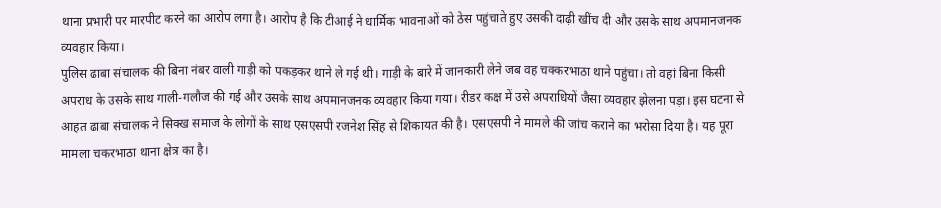थाना प्रभारी पर मारपीट करने का आरोप लगा है। आरोप है कि टीआई ने धार्मिक भावनाओं को ठेस पहुंचाते हुए उसकी दाढ़ी खींच दी और उसके साथ अपमानजनक व्यवहार किया।
पुलिस ढाबा संचालक की बिना नंबर वाली गाड़ी को पकड़कर थाने ले गई थी। गाड़ी के बारे में जानकारी लेने जब वह चक्करभाठा थाने पहुंचा। तो वहां बिना किसी अपराध के उसके साथ गाली-गलौज की गई और उसके साथ अपमानजनक व्यवहार किया गया। रीडर कक्ष में उसे अपराधियों जैसा व्यवहार झेलना पड़ा। इस घटना से आहत ढाबा संचालक ने सिक्ख समाज के लोगों के साथ एसएसपी रजनेश सिंह से शिकायत की है। एसएसपी ने मामले की जांच कराने का भरोसा दिया है। यह पूरा मामला चकरभाठा थाना क्षेत्र का है।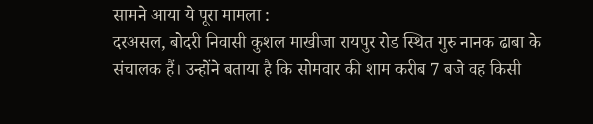सामने आया ये पूरा मामला :
दरअसल, बोदरी निवासी कुशल माखीजा रायपुर रोड स्थित गुरु नानक ढाबा के संचालक हैं। उन्होंने बताया है कि सोमवार की शाम करीब 7 बजे वह किसी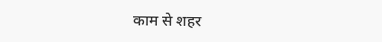काम से शहर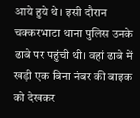आये हुये थे। इसी दौरान चक्करभाटा थाना पुलिस उनके ढाबे पर पहुंची थी। वहां ढाबे में खड़ी एक बिना नंबर की बाइक को देखकर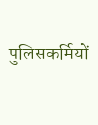पुलिसकर्मियों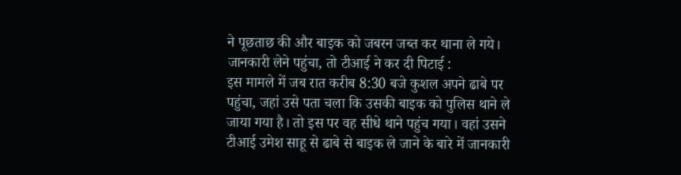ने पूछताछ की और बाइक को जबरन जब्त कर थाना ले गये।
जानकारी लेने पहुंचा, तो टीआई ने कर दी पिटाई :
इस मामले में जब रात करीब 8:30 बजे कुशल अपने ढाबे पर पहुंचा, जहां उसे पता चला कि उसकी बाइक को पुलिस थाने ले जाया गया है। तो इस पर वह सीधे थाने पहुंच गया। वहां उसने टीआई उमेश साहू से ढाबे से बाइक ले जाने के बारे में जानकारी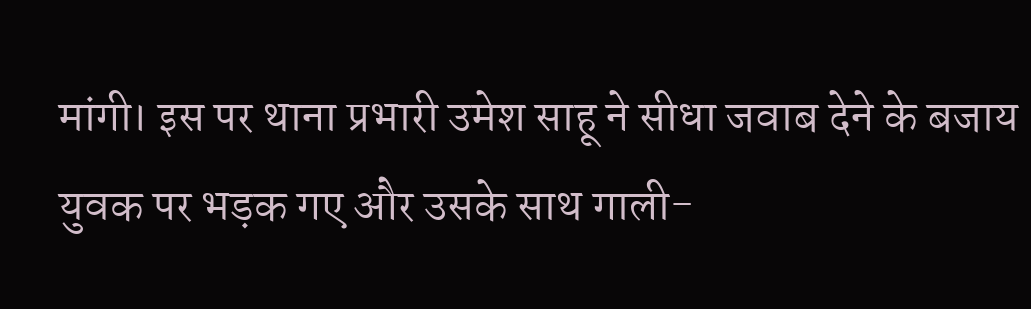मांगी। इस पर थाना प्रभारी उमेश साहू ने सीधा जवाब देने के बजाय युवक पर भड़क गए और उसके साथ गाली-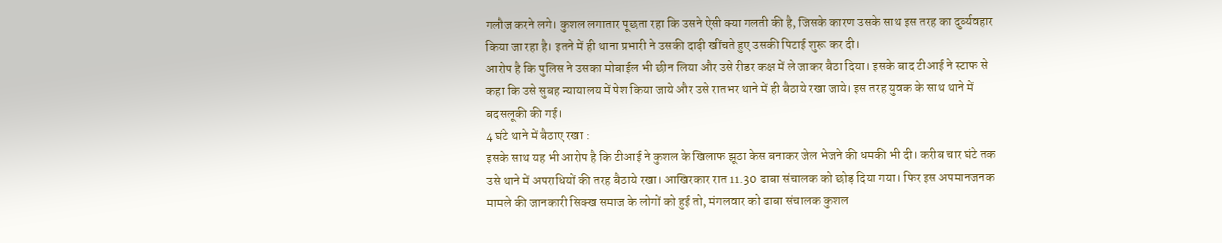गलौज करने लगे। कुशल लगातार पूछता रहा कि उसने ऐसी क्या गलती की है, जिसके कारण उसके साथ इस तरह का दुर्व्यवहार किया जा रहा है। इतने में ही थाना प्रभारी ने उसकी दाढ़ी खींचते हुए उसकी पिटाई शुरू कर दी।
आरोप है कि पुलिस ने उसका मोबाईल भी छीन लिया और उसे रीडर कक्ष में ले जाकर बैठा दिया। इसके बाद टीआई ने स्टाफ से कहा कि उसे सुबह न्यायालय में पेश किया जाये और उसे रातभर थाने में ही बैठाये रखा जाये। इस तरह युवक के साथ थाने में बदसलूकी की गई।
4 घंटे थाने में बैठाए रखा :
इसके साथ यह भी आरोप है कि टीआई ने कुशल के खिलाफ झूठा केस बनाकर जेल भेजने की धमकी भी दी। करीब चार घंटे तक उसे थाने में अपराधियों की तरह बैठाये रखा। आखिरकार रात 11.30 ढाबा संचालक को छोड़ दिया गया। फिर इस अपमानजनक मामले की जानकारी सिक्ख समाज के लोगों को हुई तो, मंगलवार को ढाबा संचालक कुशल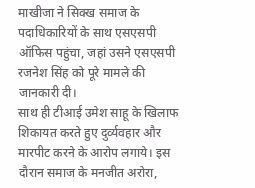माखीजा ने सिक्ख समाज के पदाधिकारियों के साथ एसएसपी ऑफिस पहुंचा, जहां उसने एसएसपी रजनेश सिंह को पूरे मामले की जानकारी दी।
साथ ही टीआई उमेश साहू के खिलाफ शिकायत करते हुए दुर्व्यवहार और मारपीट करने के आरोप लगाये। इस दौरान समाज के मनजीत अरोरा,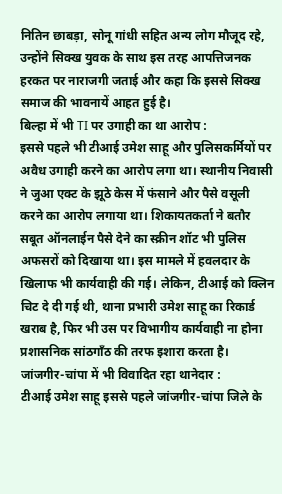नितिन छाबड़ा, सोनू गांधी सहित अन्य लोग मौजूद रहे, उन्होंने सिक्ख युवक के साथ इस तरह आपत्तिजनक हरकत पर नाराजगी जताई और कहा कि इससे सिक्ख समाज की भावनायें आहत हुई है।
बिल्हा में भी TI पर उगाही का था आरोप :
इससे पहले भी टीआई उमेश साहू और पुलिसकर्मियों पर अवैध उगाही करने का आरोप लगा था। स्थानीय निवासी ने जुआ एक्ट के झूठे केस में फंसाने और पैसे वसूली करने का आरोप लगाया था। शिकायतकर्ता ने बतौर सबूत ऑनलाईन पैसे देने का स्क्रीन शॉट भी पुलिस अफसरों को दिखाया था। इस मामले में हवलदार के खिलाफ भी कार्यवाही की गई। लेकिन, टीआई को क्लिन चिट दे दी गई थी, थाना प्रभारी उमेश साहू का रिकार्ड खराब है, फिर भी उस पर विभागीय कार्यवाही ना होना प्रशासनिक सांठगाँठ की तरफ इशारा करता है।
जांजगीर-चांपा में भी विवादित रहा थानेदार :
टीआई उमेश साहू इससे पहले जांजगीर-चांपा जिले के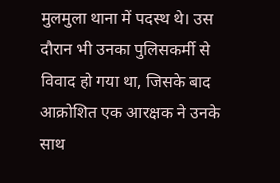मुलमुला थाना में पदस्थ थे। उस दौरान भी उनका पुलिसकर्मी से विवाद हो गया था, जिसके बाद आक्रोशित एक आरक्षक ने उनके साथ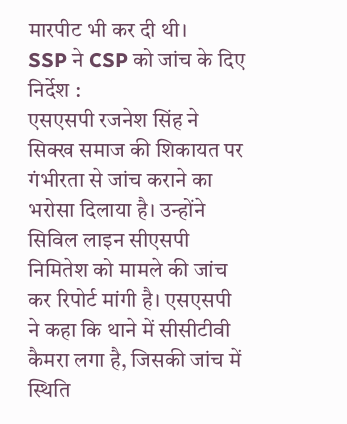मारपीट भी कर दी थी।
SSP ने CSP को जांच के दिए निर्देश :
एसएसपी रजनेश सिंह ने सिक्ख समाज की शिकायत पर गंभीरता से जांच कराने का भरोसा दिलाया है। उन्होंने सिविल लाइन सीएसपी निमितेश को मामले की जांच कर रिपोर्ट मांगी है। एसएसपी ने कहा कि थाने में सीसीटीवी कैमरा लगा है, जिसकी जांच में स्थिति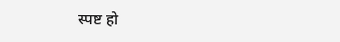स्पष्ट हो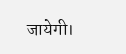जायेगी।